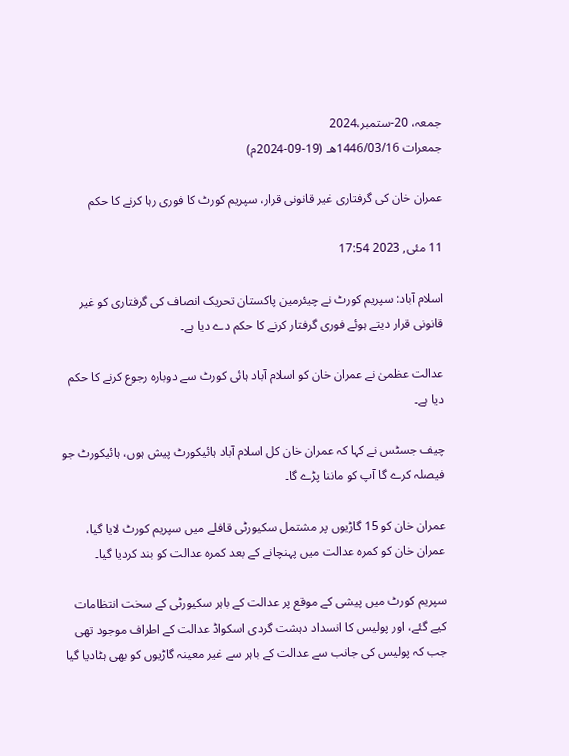جمعہ، 20-ستمبر،2024
جمعرات 1446/03/16هـ (19-09-2024م)

عمران خان کی گرفتاری غیر قانونی قرار، سپریم کورٹ کا فوری رہا کرنے کا حکم

11 مئی, 2023 17:54

اسلام آباد: سپریم کورٹ نے چیئرمین پاکستان تحریک انصاف کی گرفتاری کو غیر قانونی قرار دیتے ہوئے فوری گرفتار کرنے کا حکم دے دیا ہے۔

عدالت عظمیٰ نے عمران خان کو اسلام آباد ہائی کورٹ سے دوبارہ رجوع کرنے کا حکم دیا ہے۔

چیف جسٹس نے کہا کہ عمران خان کل اسلام آباد ہائیکورٹ پیش ہوں، ہائیکورٹ جو فیصلہ کرے گا آپ کو ماننا پڑے گا۔

عمران خان کو 15 گاڑیوں پر مشتمل سکیورٹی قافلے میں سپریم کورٹ لایا گیا، عمران خان کو کمرہ عدالت میں پہنچانے کے بعد کمرہ عدالت کو بند کردیا گیا۔

سپریم کورٹ میں پیشی کے موقع پر عدالت کے باہر سکیورٹی کے سخت انتظامات کیے گئے، اور پولیس کا انسداد دہشت گردی اسکواڈ عدالت کے اطراف موجود تھی جب کہ پولیس کی جانب سے عدالت کے باہر سے غیر معینہ گاڑیوں کو بھی ہٹادیا گیا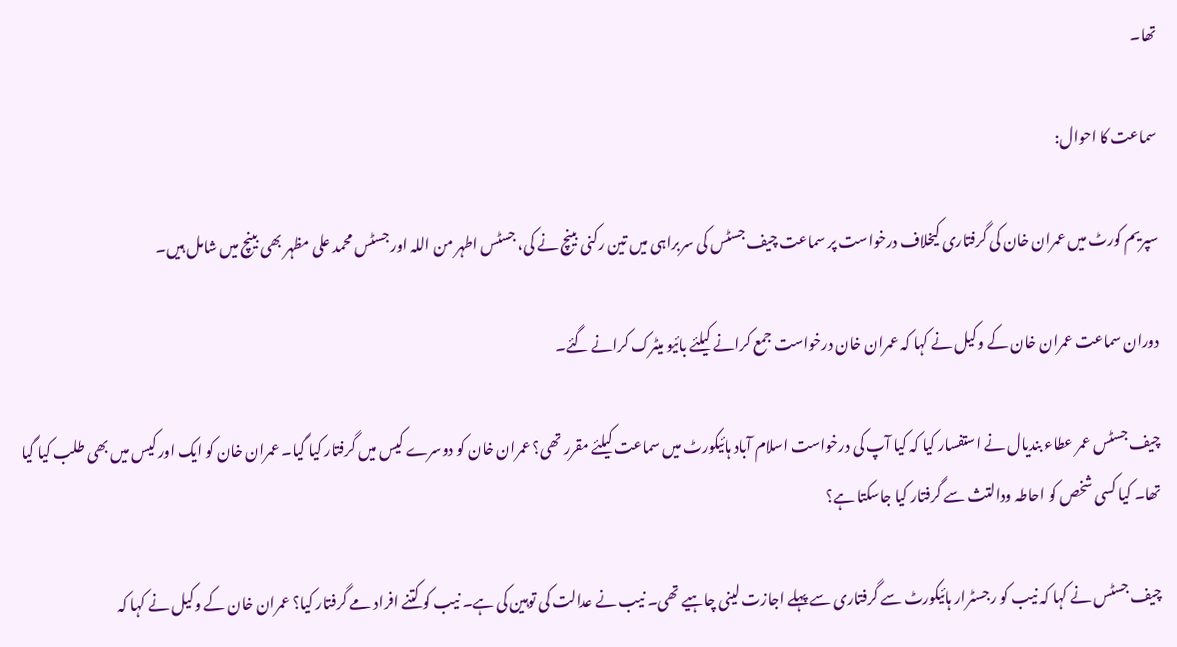تھا۔

سماعت کا احوال:

سپریم کورٹ میں عمران خان کی گرفتاری کیخلاف درخواست پر سماعت چیف جسٹس کی سربراہی میں تین رکنی بینچ نے کی، جسٹس اطہر من اللہ اور جسٹس محمد علی مظہر بھی بینچ میں شامل ہیں۔

دوران سماعت عمران خان کے وکیل نے کہا کہ عمران خان درخواست جمع کرانے کیلئے بائیو میٹرک کرانے گئے۔

چیف جسٹس عمر عطاء بندیال نے استفسار کیا کہ کیا آپ کی درخواست اسلام آباد ہائیکورٹ میں سماعت کیلئے مقرر تھی؟ عمران خان کو دوسرے کیس میں گرفتار کیا گیا۔ عمران خان کو ایک اور کیس میں بھی طلب کیا گیا تھا۔ کیا کسی شخص کو احاطہ ودالتث سے گرفتار کیا جاسکتا ہے؟

چیف جسٹس نے کہا کہ نیب کو رجسٹرار ہائیکورٹ سے گرفتاری سے پہلے اجازت لینی چاہیے تھی۔ نیب نے عدالت کی توہین کی ہے۔ نیب کو کتنے افراد مے گرفتار کیا؟ عمران خان کے وکیل نے کہا کہ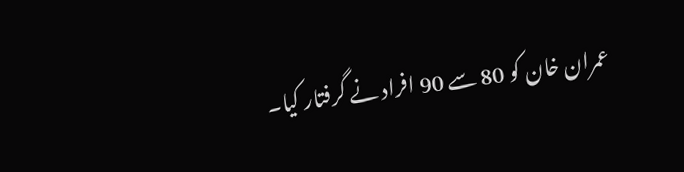عمران خان کو 80 سے 90 افراد نے گرفتار کیا۔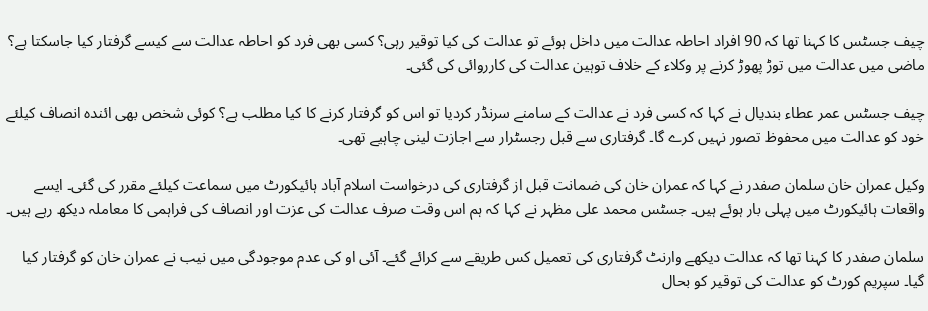چیف جسٹس کا کہنا تھا کہ 90 افراد احاطہ عدالت میں داخل ہوئے تو عدالت کی کیا توقیر رہی؟ کسی بھی فرد کو احاطہ عدالت سے کیسے گرفتار کیا جاسکتا ہے؟ ماضی میں عدالت میں توڑ پھوڑ کرنے پر وکلاء کے خلاف توہین عدالت کی کارروائی کی گئی۔

چیف جسٹس عمر عطاء بندیال نے کہا کہ کسی فرد نے عدالت کے سامنے سرنڈر کردیا تو اس کو گرفتار کرنے کا کیا مطلب ہے؟ کوئی شخص بھی ائندہ انصاف کیلئے خود کو عدالت میں محفوظ تصور نہیں کرے گا۔ گرفتاری سے قبل رجسٹرار سے اجازت لینی چاہیے تھی۔

وکیل عمران خان سلمان صفدر نے کہا کہ عمران خان کی ضمانت قبل از گرفتاری کی درخواست اسلام آباد ہائیکورٹ میں سماعت کیلئے مقرر کی گئی۔ ایسے واقعات ہائیکورٹ میں پہلی بار ہوئے ہیں۔ جسٹس محمد علی مظہر نے کہا کہ ہم اس وقت صرف عدالت کی عزت اور انصاف کی فراہمی کا معاملہ دیکھ رہے ہیں۔

سلمان صفدر کا کہنا تھا کہ عدالت دیکھے وارنٹ گرفتاری کی تعمیل کس طریقے سے کرائے گئے۔ آئی او کی عدم موجودگی میں نیب نے عمران خان کو گرفتار کیا گیا۔ سپریم کورٹ کو عدالت کی توقیر کو بحال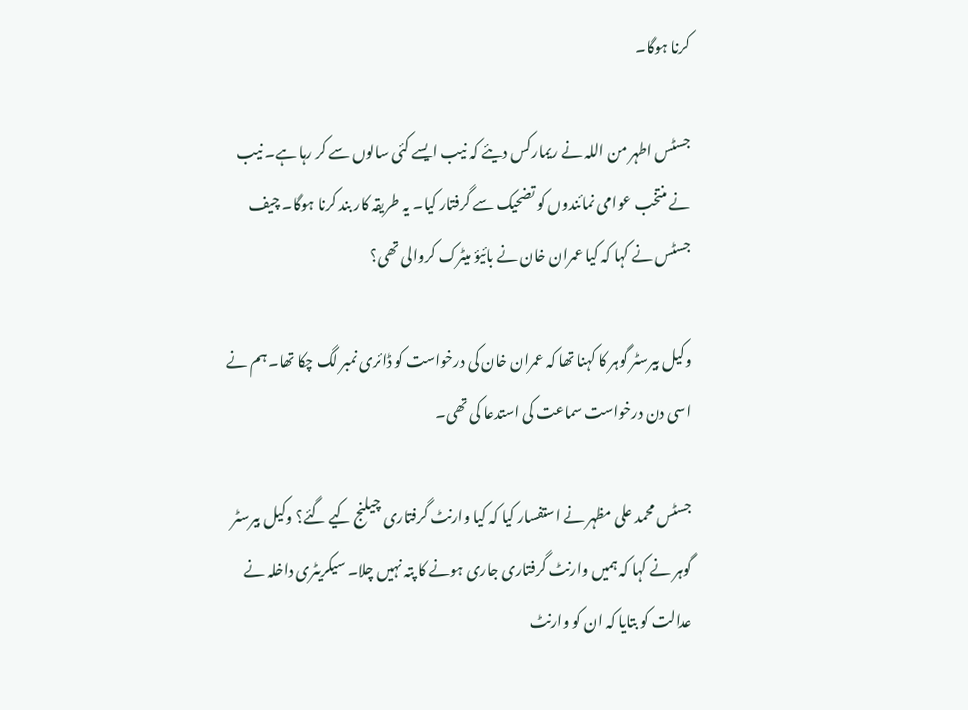کرنا ہوگا۔

جسٹس اطہر من اللہ نے ریمارکس دیئے کہ نیب ایسے کئی سالوں سے کر رہا ہے۔ نیب نے منتخب عوامی نمائندوں کو تضحیک سے گرفتار کیا۔ یہ طریقہ کار بند کرنا ہوگا۔ چیف جسٹس نے کہا کہ کیا عمران خان نے بائیؤ میٹرک کروالی تھی؟

وکیل بیرسٹر گوہر کا کہنا تھا کہ عمران خان کی درخواست کو ڈائری نمبر لگ چکا تھا۔ ہم نے اسی دن درخواست سماعت کی استدعا کی تھی۔

جسٹس محمد علی مظہر نے استفسار کیا کہ کیا وارنٹ گرفتاری چیلنج کیے گئے؟ وکیل بیرسٹر گوہر نے کہا کہ ہمیں وارنٹ گرفتاری جاری ہونے کا پتہ نہیں چلا۔ سیکریٹری داخلہ نے عدالت کو بتایا کہ ان کو وارنٹ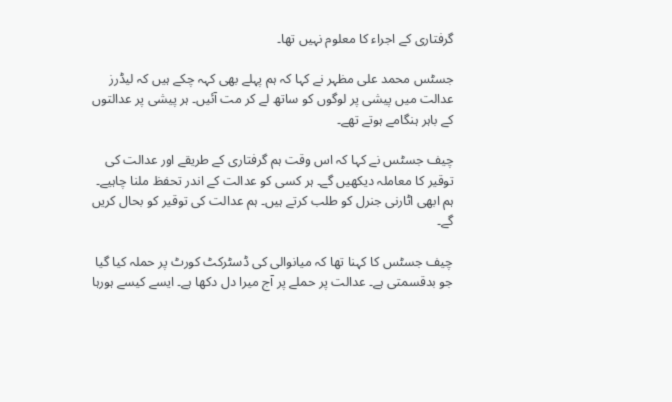گرفتاری کے اجراء کا معلوم نہیں تھا۔

جسٹس محمد علی مظہر نے کہا کہ ہم پہلے بھی کہہ چکے ہیں کہ لیڈرز عدالت میں پیشی پر لوگوں کو ساتھ لے کر مت آئیں۔ ہر پیشی پر عدالتوں کے باہر ہنگامے ہوتے تھے۔

چیف جسٹس نے کہا کہ اس وقت ہم گرفتاری کے طریقے اور عدالت کی توقیر کا معاملہ دیکھیں گے۔ ہر کسی کو عدالت کے اندر تحفظ ملنا چاہیے۔ ہم ابھی اٹارنی جنرل کو طلب کرتے ہیں۔ ہم عدالت کی توقیر کو بحال کریں گے۔

چیف جسٹس کا کہنا تھا کہ میانوالی کی ڈسٹرکٹ کورٹ پر حملہ کیا گیا جو بدقسمتی ہے۔ عدالت پر حملے پر آج میرا دل دکھا ہے۔ ایسے کیسے ہورہا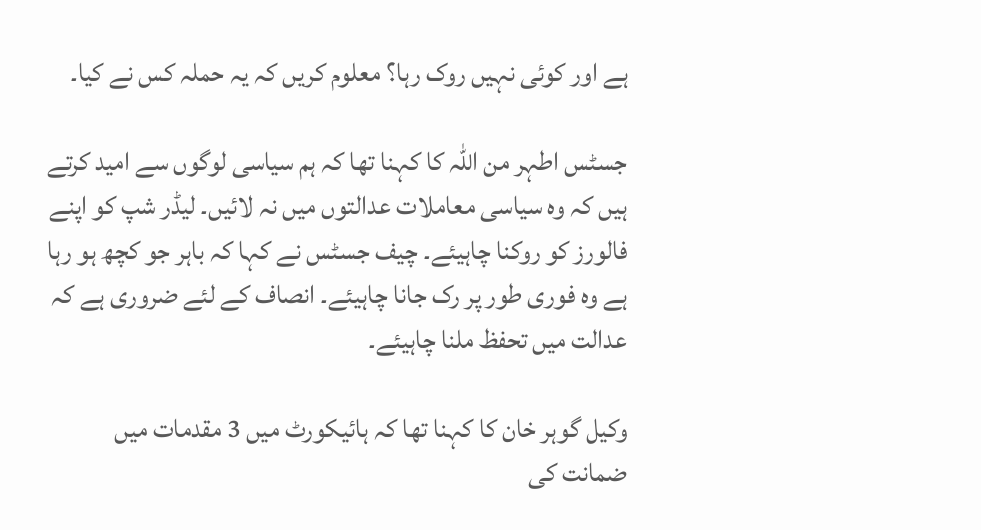ہے اور کوئی نہیں روک رہا؟ معلوم کریں کہ یہ حملہ کس نے کیا۔

جسٹس اطہر من اللہ کا کہنا تھا کہ ہم سیاسی لوگوں سے امید کرتے ہیں کہ وہ سیاسی معاملات عدالتوں میں نہ لائیں۔ لیڈر شپ کو اپنے فالورز کو روکنا چاہیئے۔ چیف جسٹس نے کہا کہ باہر جو کچھ ہو رہا ہے وہ فوری طور پر رک جانا چاہیئے۔ انصاف کے لئے ضروری ہے کہ عدالت میں تحفظ ملنا چاہیئے۔

وکیل گوہر خان کا کہنا تھا کہ ہائیکورٹ میں 3 مقدمات میں ضمانت کی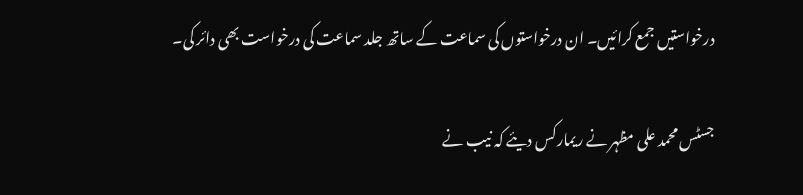درخواستیں جمع کرائیں۔ ان درخواستوں کی سماعت کے ساتھ جلد سماعت کی درخواست بھی دائر کی۔

جسٹس محمد علی مظہر نے ریمارکس دیئے کہ نیب نے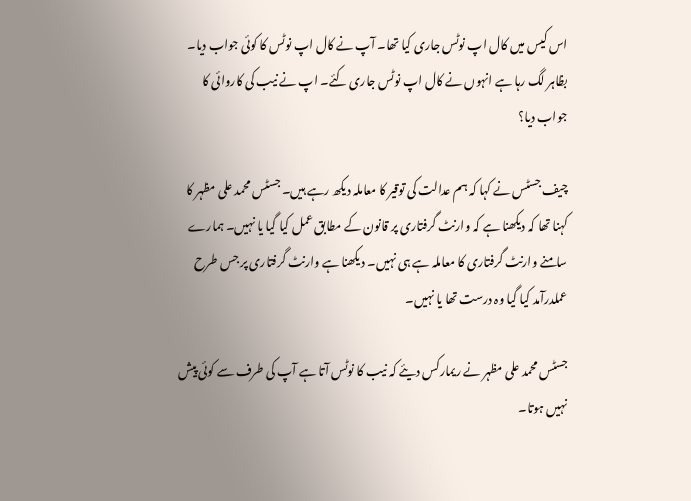اس کیس میں کال اپ نوٹس جاری کیا تھا۔ آپ نے کال اپ نوٹس کا کوئی جواب دیا۔ بظاہر لگ رہا ہے انہوں نے کال اپ نوٹس جاری کئے۔ اپ نے نیب کی کاروائی کا جواب دیا؟

چیف جسٹس نے کہا کہ ہم عدالت کی توقیر کا معاملہ دیکھ رہے ہیں۔ جسٹس محمد علی مظہر کا کہنا تھا کہ دیکھنا ہے کہ وارنٹ گرفتاری پر قانون کے مطابق عمل کیا گیا یا نہیں۔ ہمارے سامنے وارنٹ گرفتاری کا معاملہ ہے ہی نہیں۔ دیکھنا ہے وارنٹ گرفتاری پر جس طرح عملدرآمد کیا گیا وہ درست تھا یا نہیں۔

جسٹس محمد علی مظہر نے ریمارکس دیئے کہ نیب کا نوٹس آتا ہے آپ کی طرف سے کوئی پیش نہیں ہوتا۔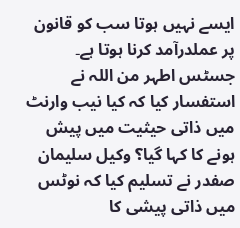ایسے نہیں ہوتا سب کو قانون پر عملدرآمد کرنا ہوتا ہے۔ جسٹس اطہر من اللہ نے استفسار کیا کہ کیا نیب وارنٹ میں ذاتی حیثیت میں پیش ہونے کا کہا گیا؟ وکیل سلیمان صفدر نے تسلیم کیا کہ نوٹس میں ذاتی پیشی کا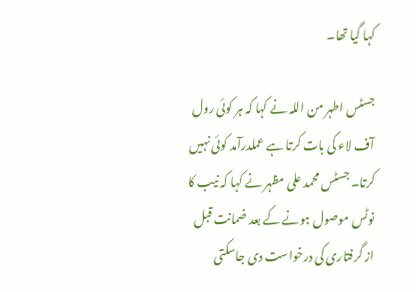کہا گیا تھا۔

جسٹس اطہر من اللہ نے کہا کہ ہر کوئی رول آف لاء کی بات کرتا ہے عملدرآمد کوئی نہیں کرتا۔ جسٹس محمد علی مظہر نے کہا کہ نیب کا نوٹس موصول ہونے کے بعد ضمانت قبل از گرفتاری کی درخواست دی جاسکتی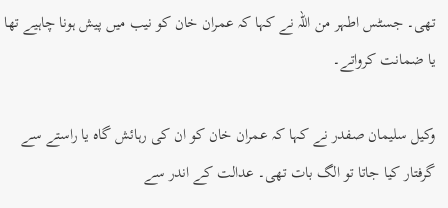تھی۔ جسٹس اطہر من اللہ نے کہا کہ عمران خان کو نیب میں پیش ہونا چاہیے تھا یا ضمانت کرواتے۔

وکیل سلیمان صفدر نے کہا کہ عمران خان کو ان کی رہائش گاہ یا راستے سے گرفتار کیا جاتا تو الگ بات تھی۔ عدالت کے اندر سے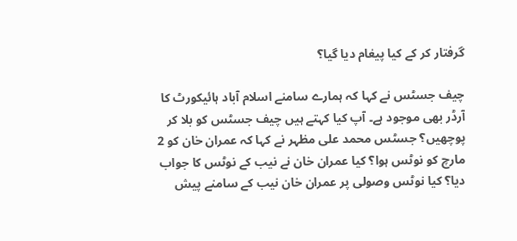گرفتار کر کے کیا پیغام دیا گیا؟

چیف جسٹس نے کہا کہ ہمارے سامنے اسلام آباد ہائیکورٹ کا آرڈر بھی موجود ہے۔ آپ کیا کہتے ہیں چیف جسٹس کو بلا کر پوچھیں؟ جسٹس محمد علی مظہر نے کہا کہ عمران خان کو 2 مارچ کو نوٹس ہوا؟ کیا عمران خان نے نیب کے نوٹس کا جواب دیا؟ کیا نوٹس وصولی پر عمران خان نیب کے سامنے پیش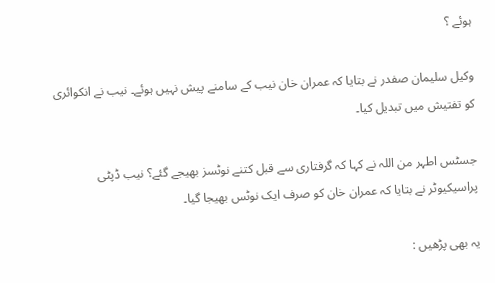ہوئے ؟

وکیل سلیمان صفدر نے بتایا کہ عمران خان نیب کے سامنے پیش نہیں ہوئے۔ نیب نے انکوائری کو تفتیش میں تبدیل کیا۔

جسٹس اطہر من اللہ نے کہا کہ گرفتاری سے قبل کتنے نوٹسز بھیجے گئے؟ نیب ڈپٹی پراسیکیوٹر نے بتایا کہ عمران خان کو صرف ایک نوٹس بھیجا گیا۔

یہ بھی پڑھیں :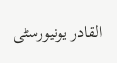القادر یونیورسٹی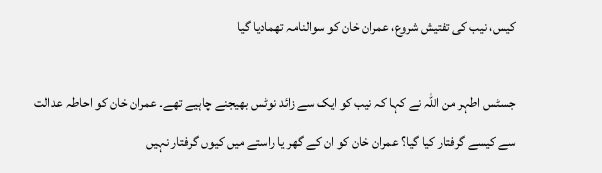کیس، نیب کی تفتیش شروع، عمران خان کو سوالنامہ تھمادیا گیا

جسٹس اطہر من اللہ نے کہا کہ نیب کو ایک سے زائد نوٹس بھیجنے چاہیے تھے۔ عمران خان کو احاطہ عدالت سے کیسے گرفتار کیا گیا؟ عمران خان کو ان کے گھر یا راستے میں کیوں گرفتار نہیں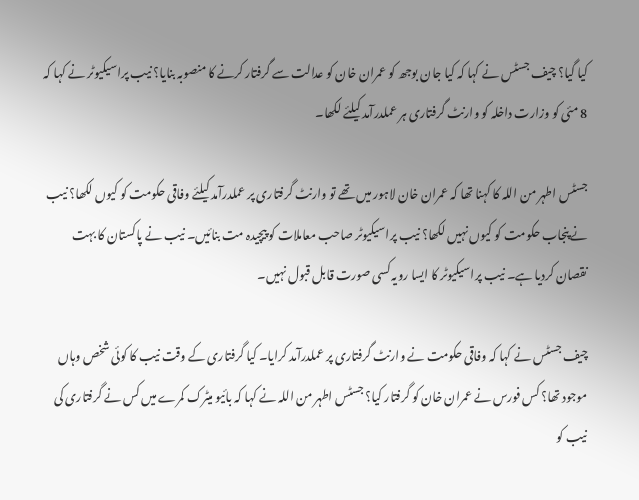کیا گیا؟ چیف جسٹس نے کہا کہ کیا جان بوجھ کو عمران خان کو عدالت سے گرفتار کرنے کا منصوبہ بنایا؟ نیب پراسیکیوٹر نے کہا کہ 8 مئی کو وزارت داخلہ کو وارنٹ گرفتاری ہر عملدرآمد کیلئے لکھا۔

جسٹس اطہر من اللہ کا کہنا تھا کہ عمران خان لاہور میں تھے تو وارنٹ گرفتاری پر عملدرآمد کیلئے وفاقی حکومت کو کیوں لکھا؟ نیب نے پنجاب حکومت کو کیوں نہیں لکھا؟ نیب پراسیکیوٹر صاحب معاملات کو پیچیدہ مت بنائیں۔ نیب نے پاکستان کا بہت نقصان کردیا ہے۔ نیب پراسیکیوٹر کا ایسا رویہ کسی صورت قابل قبول نہیں۔

چیف جسٹس نے کہا کہ وفاقی حکومت نے وارنٹ گرفتاری پر عملدرآمد کرایا۔ کیا گرفتاری کے وقت نیب کا کوئی شخص وہاں موجود تھا؟ کس فورس نے عمران خان کو گرفتار کیا؟ جسٹس اطہر من اللہ نے کہا کہ بائیو میٹرک کمرے میں کس نے گرفتاری کی نیب کو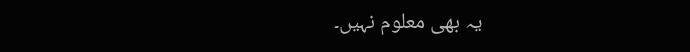یہ بھی معلوم نہیں۔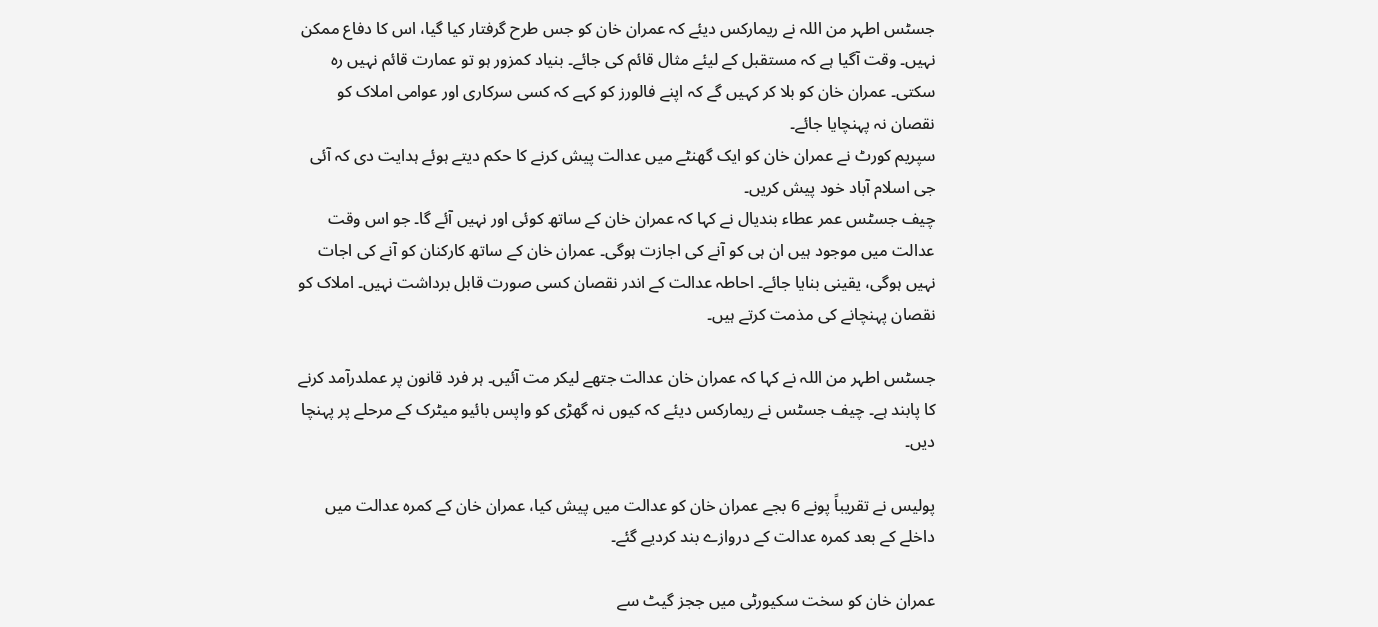جسٹس اطہر من اللہ نے ریمارکس دیئے کہ عمران خان کو جس طرح گرفتار کیا گیا، اس کا دفاع ممکن نہیں۔ وقت آگیا ہے کہ مستقبل کے لیئے مثال قائم کی جائے۔ بنیاد کمزور ہو تو عمارت قائم نہیں رہ سکتی۔ عمران خان کو بلا کر کہیں گے کہ اپنے فالورز کو کہے کہ کسی سرکاری اور عوامی املاک کو نقصان نہ پہنچایا جائے۔
سپریم کورٹ نے عمران خان کو ایک گھنٹے میں عدالت پیش کرنے کا حکم دیتے ہوئے ہدایت دی کہ آئی جی اسلام آباد خود پیش کریں۔
چیف جسٹس عمر عطاء بندیال نے کہا کہ عمران خان کے ساتھ کوئی اور نہیں آئے گا۔ جو اس وقت عدالت میں موجود ہیں ان ہی کو آنے کی اجازت ہوگی۔ عمران خان کے ساتھ کارکنان کو آنے کی اجات نہیں ہوگی، یقینی بنایا جائے۔ احاطہ عدالت کے اندر نقصان کسی صورت قابل برداشت نہیں۔ املاک کو نقصان پہنچانے کی مذمت کرتے ہیں۔

جسٹس اطہر من اللہ نے کہا کہ عمران خان عدالت جتھے لیکر مت آئیں۔ ہر فرد قانون پر عملدرآمد کرنے کا پابند ہے۔ چیف جسٹس نے ریمارکس دیئے کہ کیوں نہ گھڑی کو واپس بائیو میٹرک کے مرحلے پر پہنچا دیں۔

پولیس نے تقریباً پونے 6 بجے عمران خان کو عدالت میں پیش کیا، عمران خان کے کمرہ عدالت میں داخلے کے بعد کمرہ عدالت کے دروازے بند کردیے گئے۔

عمران خان کو سخت سکیورٹی میں ججز گیٹ سے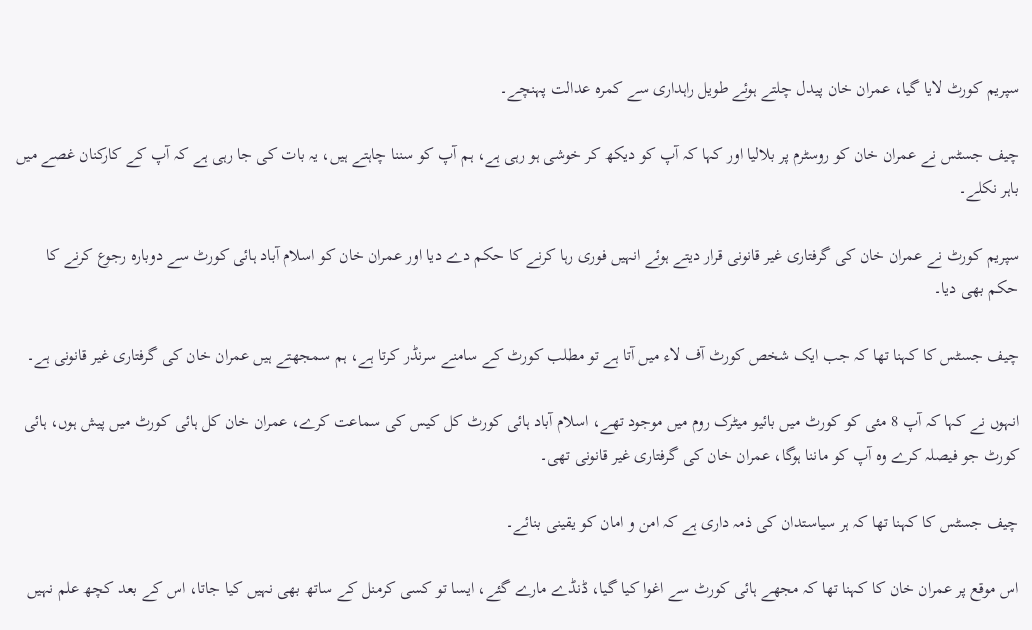سپریم کورٹ لایا گیا، عمران خان پیدل چلتے ہوئے طویل راہداری سے کمرہ عدالت پہنچے۔

چیف جسٹس نے عمران خان کو روسٹرم پر بلالیا اور کہا کہ آپ کو دیکھ کر خوشی ہو رہی ہے، ہم آپ کو سننا چاہتے ہیں، یہ بات کی جا رہی ہے کہ آپ کے کارکنان غصے میں باہر نکلے۔

سپریم کورٹ نے عمران خان کی گرفتاری غیر قانونی قرار دیتے ہوئے انہیں فوری رہا کرنے کا حکم دے دیا اور عمران خان کو اسلام آباد ہائی کورٹ سے دوبارہ رجوع کرنے کا حکم بھی دیا۔

چیف جسٹس کا کہنا تھا کہ جب ایک شخص کورٹ آف لاء میں آتا ہے تو مطلب کورٹ کے سامنے سرنڈر کرتا ہے، ہم سمجھتے ہیں عمران خان کی گرفتاری غیر قانونی ہے۔

انہوں نے کہا کہ آپ 8 مئی کو کورٹ میں بائیو میٹرک روم میں موجود تھے، اسلام آباد ہائی کورٹ کل کیس کی سماعت کرے، عمران خان کل ہائی کورٹ میں پیش ہوں، ہائی کورٹ جو فیصلہ کرے وہ آپ کو ماننا ہوگا، عمران خان کی گرفتاری غیر قانونی تھی۔

چیف جسٹس کا کہنا تھا کہ ہر سیاستدان کی ذمہ داری ہے کہ امن و امان کو یقینی بنائے۔

اس موقع پر عمران خان کا کہنا تھا کہ مجھے ہائی کورٹ سے اغوا کیا گیا، ڈنڈے مارے گئے، ایسا تو کسی کرمنل کے ساتھ بھی نہیں کیا جاتا، اس کے بعد کچھ علم نہیں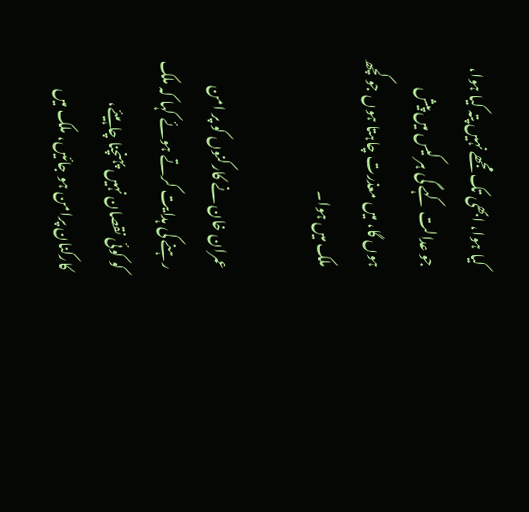کیا ہوا، ابھی تک مجھے نہیں پتہ کیا ہوا، جو عدالت کہے گی ہر کیس میں پیش ہوں گا، میں معذرت چاہتا ہوں جو کچھ ملک میں ہوا۔

عمران خان نے کارکنوں کو پر امن رہنے کی ہدایت کرتے ہوئے کہا کہ ملک کو کوئی نقصان نہیں پہنچنا چاہیئے، کارکنان پرامن ہو جائیں، ملک میں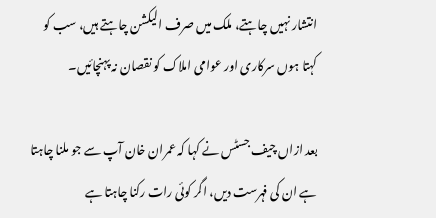انتشار نہیں چاہتے، ملک میں صرف الیکشن چاہتے ہیں، سب کو کہتا ہوں سرکاری اور عوامی املاک کو نقصان نہ پہنچائیں۔

بعد ازاں چیف جسٹس نے کہا کہ عمران خان آپ سے جو ملنا چاہتا ہے ان کی فہرست دیں، اگر کوئی رات رکنا چاہتا ہے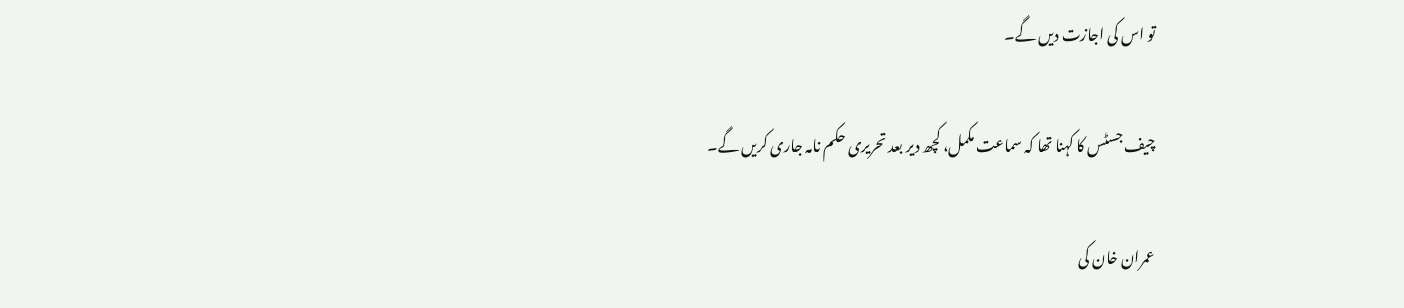تو اس کی اجازت دیں گے۔

چیف جسٹس کا کہنا تھا کہ سماعت مکمل، کچھ دیر بعد تحریری حکم نامہ جاری کریں گے۔

عمران خان کی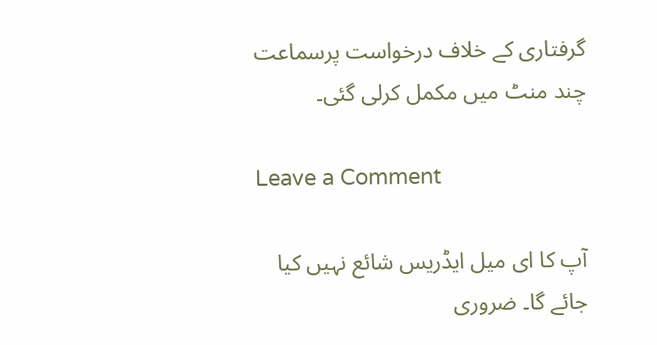گرفتاری کے خلاف درخواست پرسماعت چند منٹ میں مکمل کرلی گئی۔

Leave a Comment

آپ کا ای میل ایڈریس شائع نہیں کیا جائے گا۔ ضروری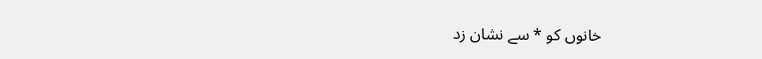خانوں کو * سے نشان زد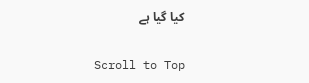کیا گیا ہے

Scroll to Top